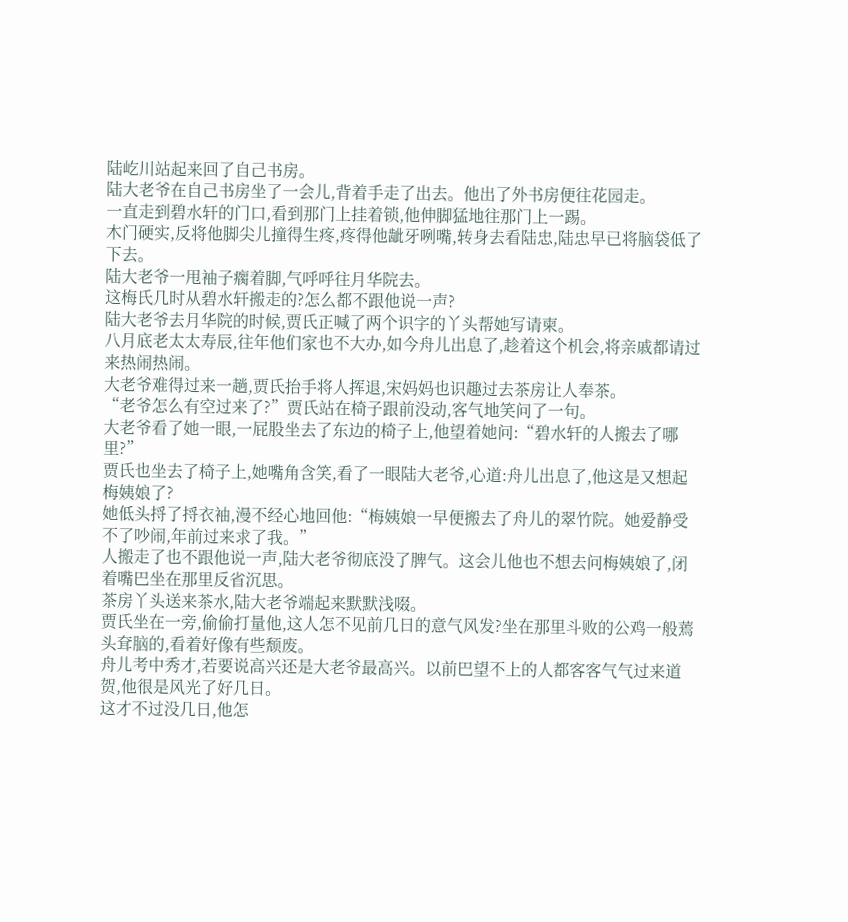陆屹川站起来回了自己书房。
陆大老爷在自己书房坐了一会儿,背着手走了出去。他出了外书房便往花园走。
一直走到碧水轩的门口,看到那门上挂着锁,他伸脚猛地往那门上一踢。
木门硬实,反将他脚尖儿撞得生疼,疼得他龇牙咧嘴,转身去看陆忠,陆忠早已将脑袋低了下去。
陆大老爷一甩袖子瘸着脚,气呼呼往月华院去。
这梅氏几时从碧水轩搬走的?怎么都不跟他说一声?
陆大老爷去月华院的时候,贾氏正喊了两个识字的丫头帮她写请柬。
八月底老太太寿辰,往年他们家也不大办,如今舟儿出息了,趁着这个机会,将亲戚都请过来热闹热闹。
大老爷难得过来一趟,贾氏抬手将人挥退,宋妈妈也识趣过去茶房让人奉茶。
“老爷怎么有空过来了?”贾氏站在椅子跟前没动,客气地笑问了一句。
大老爷看了她一眼,一屁股坐去了东边的椅子上,他望着她问:“碧水轩的人搬去了哪里?”
贾氏也坐去了椅子上,她嘴角含笑,看了一眼陆大老爷,心道:舟儿出息了,他这是又想起梅姨娘了?
她低头捋了捋衣袖,漫不经心地回他:“梅姨娘一早便搬去了舟儿的翠竹院。她爱静受不了吵闹,年前过来求了我。”
人搬走了也不跟他说一声,陆大老爷彻底没了脾气。这会儿他也不想去问梅姨娘了,闭着嘴巴坐在那里反省沉思。
茶房丫头送来茶水,陆大老爷端起来默默浅啜。
贾氏坐在一旁,偷偷打量他,这人怎不见前几日的意气风发?坐在那里斗败的公鸡一般蔫头耷脑的,看着好像有些颓废。
舟儿考中秀才,若要说高兴还是大老爷最高兴。以前巴望不上的人都客客气气过来道贺,他很是风光了好几日。
这才不过没几日,他怎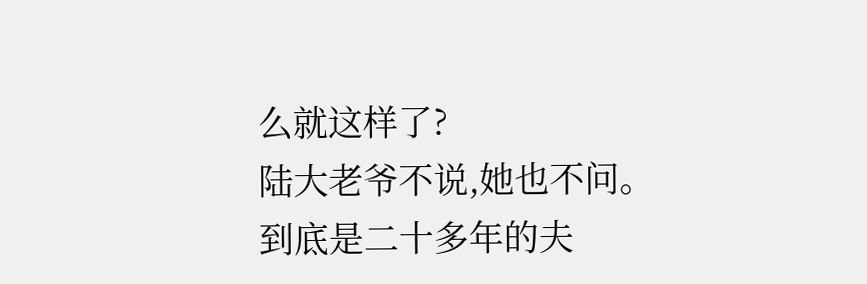么就这样了?
陆大老爷不说,她也不问。到底是二十多年的夫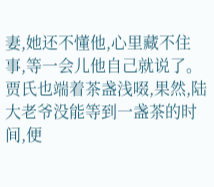妻,她还不懂他,心里藏不住事,等一会儿他自己就说了。
贾氏也端着茶盏浅啜,果然,陆大老爷没能等到一盏茶的时间,便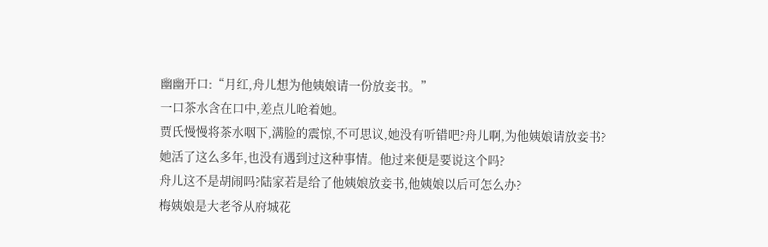幽幽开口:“月红,舟儿想为他姨娘请一份放妾书。”
一口茶水含在口中,差点儿呛着她。
贾氏慢慢将茶水咽下,满脸的震惊,不可思议,她没有听错吧?舟儿啊,为他姨娘请放妾书?
她活了这么多年,也没有遇到过这种事情。他过来便是要说这个吗?
舟儿这不是胡闹吗?陆家若是给了他姨娘放妾书,他姨娘以后可怎么办?
梅姨娘是大老爷从府城花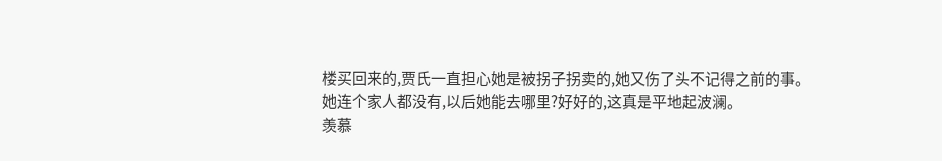楼买回来的,贾氏一直担心她是被拐子拐卖的,她又伤了头不记得之前的事。
她连个家人都没有,以后她能去哪里?好好的,这真是平地起波澜。
羡慕